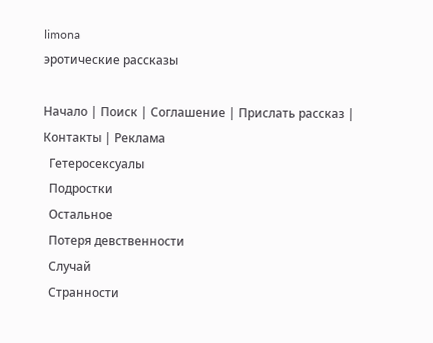limona
эротические рассказы

Начало | Поиск | Соглашение | Прислать рассказ | Контакты | Реклама
  Гетеросексуалы
  Подростки
  Остальное
  Потеря девственности
  Случай
  Странности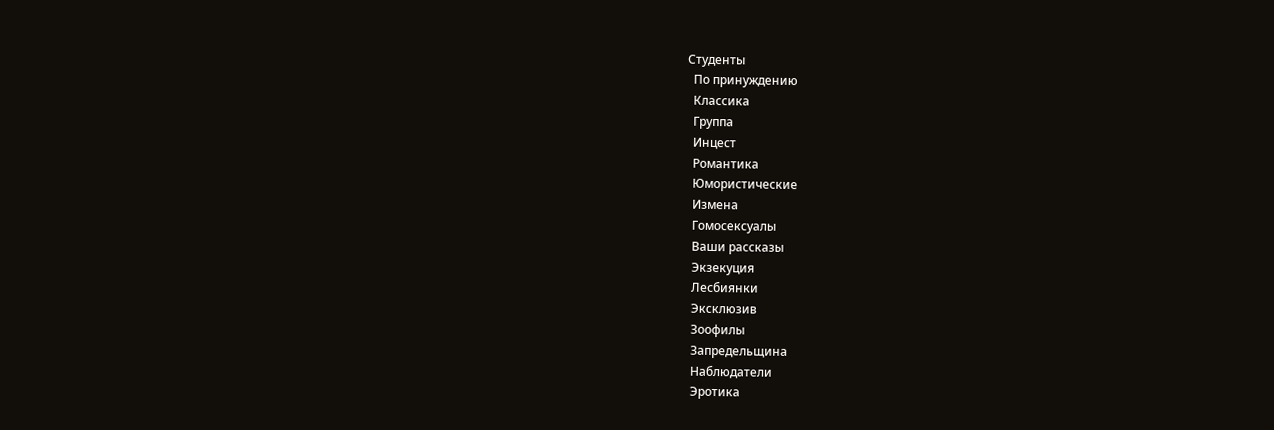Студенты
  По принуждению
  Классика
  Группа
  Инцест
  Романтика
  Юмористические
  Измена
  Гомосексуалы
  Ваши рассказы
  Экзекуция
  Лесбиянки
  Эксклюзив
  Зоофилы
  Запредельщина
  Наблюдатели
  Эротика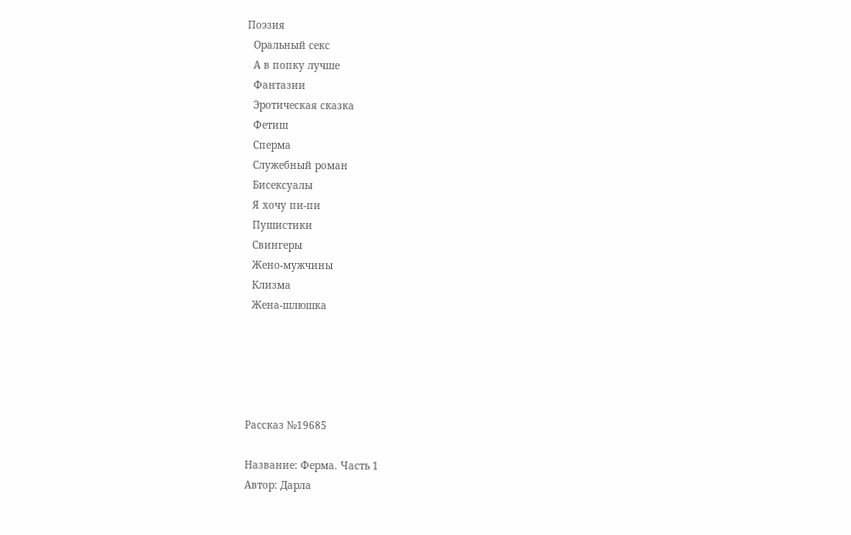Поэзия
  Оральный секс
  А в попку лучше
  Фантазии
  Эротическая сказка
  Фетиш
  Сперма
  Служебный роман
  Бисексуалы
  Я хочу пи-пи
  Пушистики
  Свингеры
  Жено-мужчины
  Клизма
  Жена-шлюшка





Рассказ №19685

Название: Ферма. Часть 1
Автор: Дарла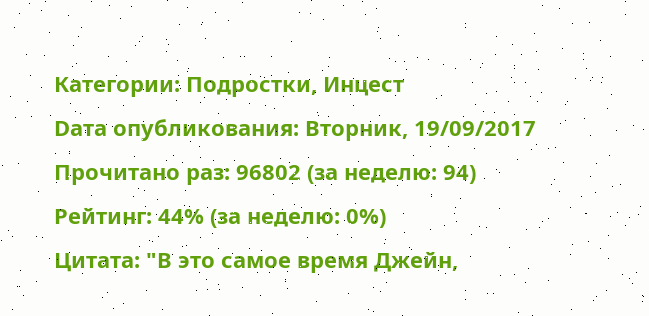Категории: Подростки, Инцест
Dата опубликования: Вторник, 19/09/2017
Прочитано раз: 96802 (за неделю: 94)
Рейтинг: 44% (за неделю: 0%)
Цитата: "В это самое время Джейн,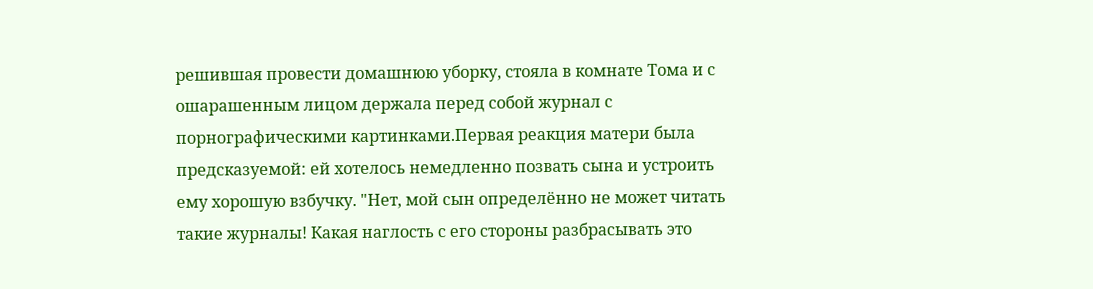решившая провести домашнюю уборку, стояла в комнате Тома и с ошарашенным лицом держала перед собой журнал с порнографическими картинками.Первая реакция матери была предсказуемой: ей хотелось немедленно позвать сына и устроить ему хорошую взбучку. "Нет, мой сын определённо не может читать такие журналы! Какая наглость с его стороны разбрасывать это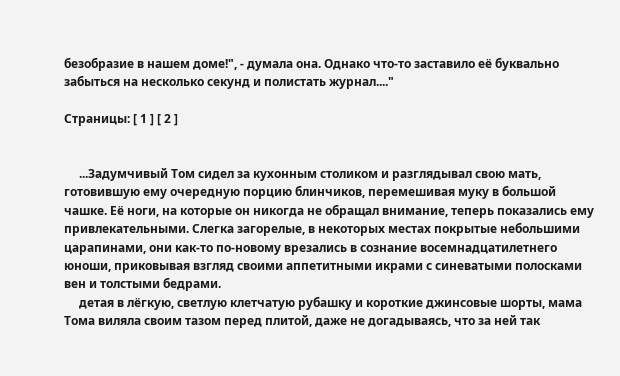безобразие в нашем доме!", - думала она. Однако что-то заставило её буквально забыться на несколько секунд и полистать журнал...."

Страницы: [ 1 ] [ 2 ]


     ...Задумчивый Том сидел за кухонным столиком и разглядывал свою мать, готовившую ему очередную порцию блинчиков, перемешивая муку в большой чашке. Её ноги, на которые он никогда не обращал внимание, теперь показались ему привлекательными. Слегка загорелые, в некоторых местах покрытые небольшими царапинами, они как-то по-новому врезались в сознание восемнадцатилетнего юноши, приковывая взгляд своими аппетитными икрами с синеватыми полосками вен и толстыми бедрами.
     детая в лёгкую, светлую клетчатую рубашку и короткие джинсовые шорты, мама Тома виляла своим тазом перед плитой, даже не догадываясь, что за ней так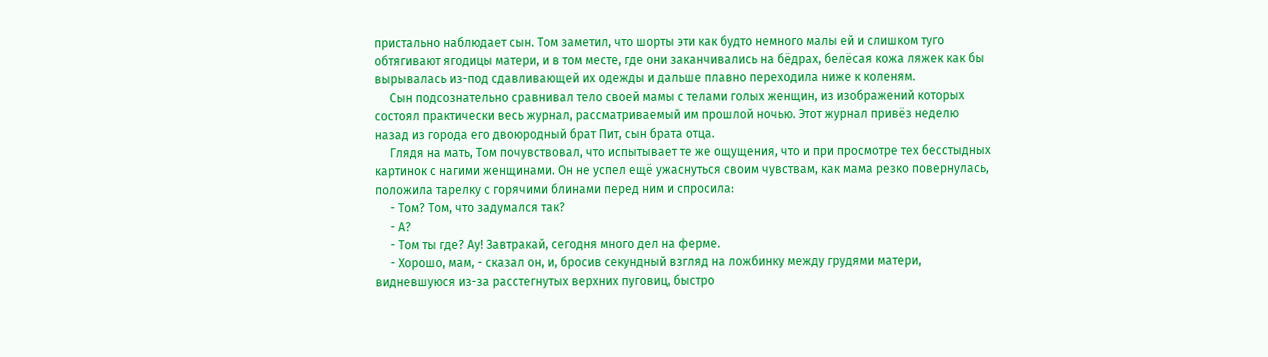пристально наблюдает сын. Том заметил, что шорты эти как будто немного малы ей и слишком туго обтягивают ягодицы матери, и в том месте, где они заканчивались на бёдрах, белёсая кожа ляжек как бы вырывалась из-под сдавливающей их одежды и дальше плавно переходила ниже к коленям.
     Сын подсознательно сравнивал тело своей мамы с телами голых женщин, из изображений которых состоял практически весь журнал, рассматриваемый им прошлой ночью. Этот журнал привёз неделю назад из города его двоюродный брат Пит, сын брата отца.
     Глядя на мать, Том почувствовал, что испытывает те же ощущения, что и при просмотре тех бесстыдных картинок с нагими женщинами. Он не успел ещё ужаснуться своим чувствам, как мама резко повернулась, положила тарелку с горячими блинами перед ним и спросила:
     - Том? Том, что задумался так?
     - А?
     - Том ты где? Ау! Завтракай, сегодня много дел на ферме.
     - Хорошо, мам, - сказал он, и, бросив секундный взгляд на ложбинку между грудями матери, видневшуюся из-за расстегнутых верхних пуговиц, быстро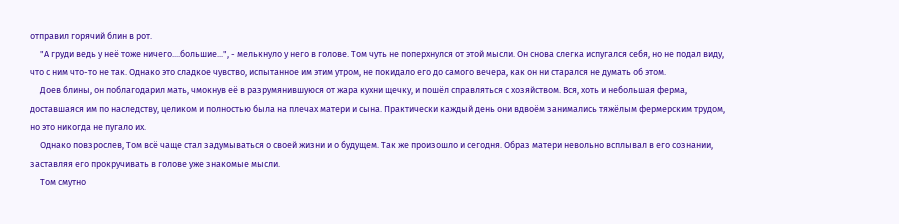отправил горячий блин в рот.
     "А груди ведь у неё тоже ничего....большие...", - мелькнуло у него в голове. Том чуть не поперхнулся от этой мысли. Он снова слегка испугался себя, но не подал виду, что с ним что-то не так. Однако это сладкое чувство, испытанное им этим утром, не покидало его до самого вечера, как он ни старался не думать об этом.
     Доев блины, он поблагодарил мать, чмокнув её в разрумянившуюся от жара кухни щечку, и пошёл справляться с хозяйством. Вся, хоть и небольшая ферма, доставшаяся им по наследству, целиком и полностью была на плечах матери и сына. Практически каждый день они вдвоём занимались тяжёлым фермерским трудом, но это никогда не пугало их.
     Однако повзрослев, Том всё чаще стал задумываться о своей жизни и о будущем. Так же произошло и сегодня. Образ матери невольно всплывал в его сознании, заставляя его прокручивать в голове уже знакомые мысли.
     Том смутно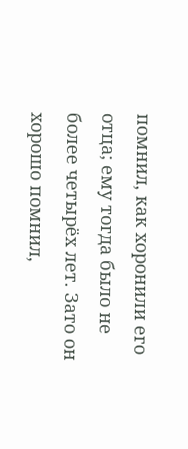помнил, как хоронили его отца; ему тогда было не более четырёх лет. Зато он хорошо помнил,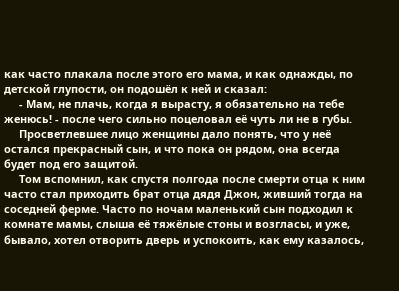как часто плакала после этого его мама, и как однажды, по детской глупости, он подошёл к ней и сказал:
     - Мам, не плачь, когда я вырасту, я обязательно на тебе женюсь! - после чего сильно поцеловал её чуть ли не в губы.
     Просветлевшее лицо женщины дало понять, что у неё остался прекрасный сын, и что пока он рядом, она всегда будет под его защитой.
     Том вспомнил, как спустя полгода после смерти отца к ним часто стал приходить брат отца дядя Джон, живший тогда на соседней ферме. Часто по ночам маленький сын подходил к комнате мамы, слыша её тяжёлые стоны и возгласы, и уже, бывало, хотел отворить дверь и успокоить, как ему казалось,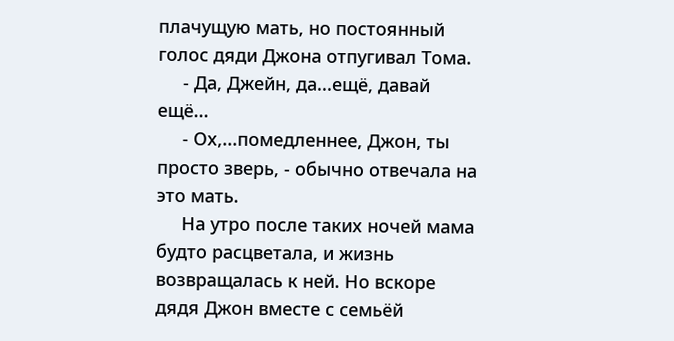плачущую мать, но постоянный голос дяди Джона отпугивал Тома.
     - Да, Джейн, да...ещё, давай ещё...
     - Ох,...помедленнее, Джон, ты просто зверь, - обычно отвечала на это мать.
     На утро после таких ночей мама будто расцветала, и жизнь возвращалась к ней. Но вскоре дядя Джон вместе с семьёй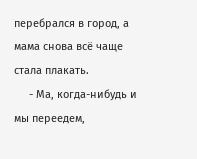перебрался в город, а мама снова всё чаще стала плакать.
     - Ма, когда-нибудь и мы переедем,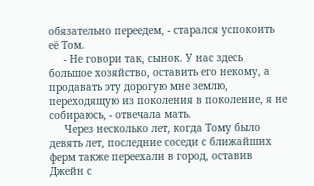обязательно переедем, - старался успокоить её Том.
     - Не говори так, сынок. У нас здесь большое хозяйство, оставить его некому, а продавать эту дорогую мне землю, переходящую из поколения в поколение, я не собираюсь, - отвечала мать.
     Через несколько лет, когда Тому было девять лет, последние соседи с ближайших ферм также переехали в город, оставив Джейн с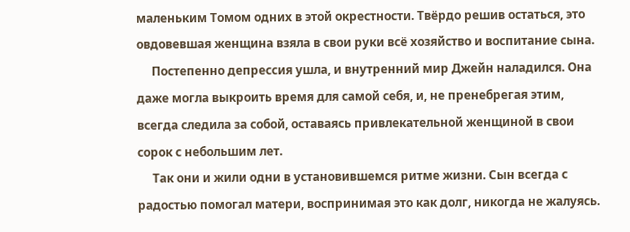маленьким Томом одних в этой окрестности. Твёрдо решив остаться, это овдовевшая женщина взяла в свои руки всё хозяйство и воспитание сына.
     Постепенно депрессия ушла, и внутренний мир Джейн наладился. Она даже могла выкроить время для самой себя, и, не пренебрегая этим, всегда следила за собой, оставаясь привлекательной женщиной в свои сорок с небольшим лет.
     Так они и жили одни в установившемся ритме жизни. Сын всегда с радостью помогал матери, воспринимая это как долг, никогда не жалуясь.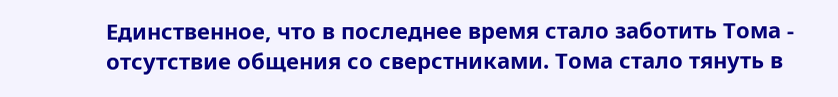Единственное, что в последнее время стало заботить Тома - отсутствие общения со сверстниками. Тома стало тянуть в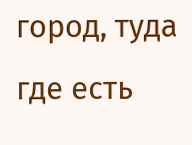город, туда где есть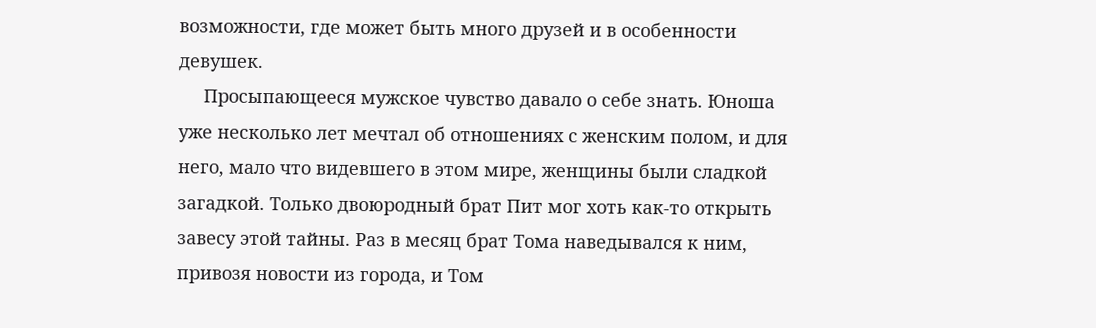возможности, где может быть много друзей и в особенности девушек.
     Просыпающееся мужское чувство давало о себе знать. Юноша уже несколько лет мечтал об отношениях с женским полом, и для него, мало что видевшего в этом мире, женщины были сладкой загадкой. Только двоюродный брат Пит мог хоть как-то открыть завесу этой тайны. Раз в месяц брат Тома наведывался к ним, привозя новости из города, и Том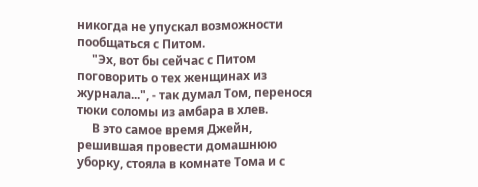никогда не упускал возможности пообщаться с Питом.
     "Эх, вот бы сейчас с Питом поговорить о тех женщинах из журнала...", - так думал Том, перенося тюки соломы из амбара в хлев.
     В это самое время Джейн, решившая провести домашнюю уборку, стояла в комнате Тома и с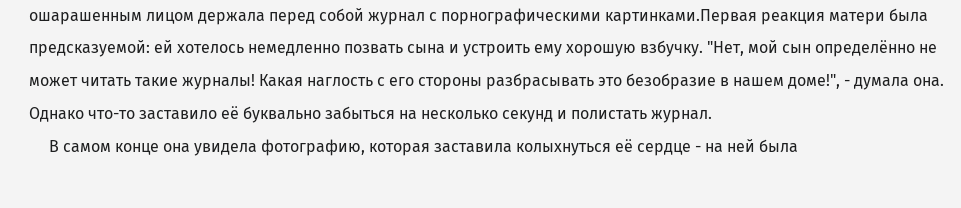ошарашенным лицом держала перед собой журнал с порнографическими картинками.Первая реакция матери была предсказуемой: ей хотелось немедленно позвать сына и устроить ему хорошую взбучку. "Нет, мой сын определённо не может читать такие журналы! Какая наглость с его стороны разбрасывать это безобразие в нашем доме!", - думала она. Однако что-то заставило её буквально забыться на несколько секунд и полистать журнал.
     В самом конце она увидела фотографию, которая заставила колыхнуться её сердце - на ней была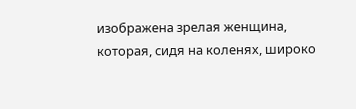изображена зрелая женщина, которая, сидя на коленях, широко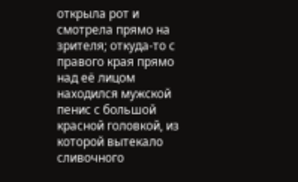открыла рот и смотрела прямо на зрителя; откуда-то с правого края прямо над её лицом находился мужской пенис с большой красной головкой, из которой вытекало сливочного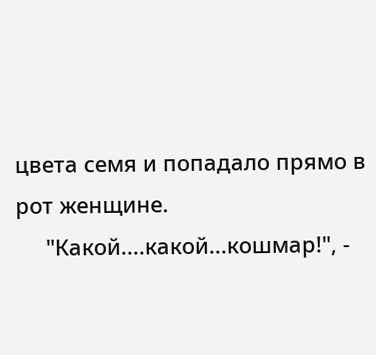цвета семя и попадало прямо в рот женщине.
     "Какой....какой...кошмар!", -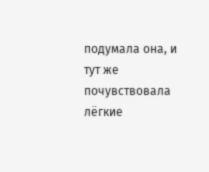подумала она, и тут же почувствовала лёгкие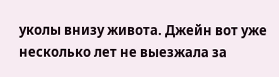уколы внизу живота. Джейн вот уже несколько лет не выезжала за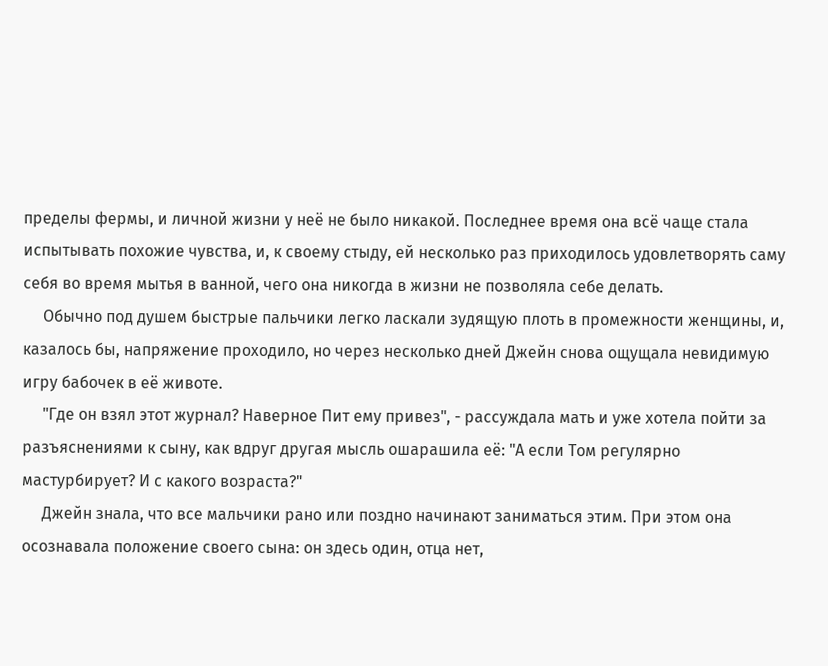пределы фермы, и личной жизни у неё не было никакой. Последнее время она всё чаще стала испытывать похожие чувства, и, к своему стыду, ей несколько раз приходилось удовлетворять саму себя во время мытья в ванной, чего она никогда в жизни не позволяла себе делать.
     Обычно под душем быстрые пальчики легко ласкали зудящую плоть в промежности женщины, и, казалось бы, напряжение проходило, но через несколько дней Джейн снова ощущала невидимую игру бабочек в её животе.
     "Где он взял этот журнал? Наверное Пит ему привез", - рассуждала мать и уже хотела пойти за разъяснениями к сыну, как вдруг другая мысль ошарашила её: "А если Том регулярно мастурбирует? И с какого возраста?"
     Джейн знала, что все мальчики рано или поздно начинают заниматься этим. При этом она осознавала положение своего сына: он здесь один, отца нет,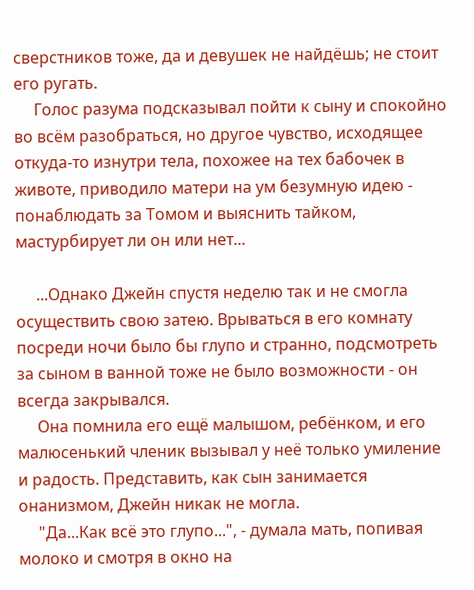сверстников тоже, да и девушек не найдёшь; не стоит его ругать.
     Голос разума подсказывал пойти к сыну и спокойно во всём разобраться, но другое чувство, исходящее откуда-то изнутри тела, похожее на тех бабочек в животе, приводило матери на ум безумную идею - понаблюдать за Томом и выяснить тайком, мастурбирует ли он или нет...

     ...Однако Джейн спустя неделю так и не смогла осуществить свою затею. Врываться в его комнату посреди ночи было бы глупо и странно, подсмотреть за сыном в ванной тоже не было возможности - он всегда закрывался.
     Она помнила его ещё малышом, ребёнком, и его малюсенький членик вызывал у неё только умиление и радость. Представить, как сын занимается онанизмом, Джейн никак не могла.
     "Да...Как всё это глупо...", - думала мать, попивая молоко и смотря в окно на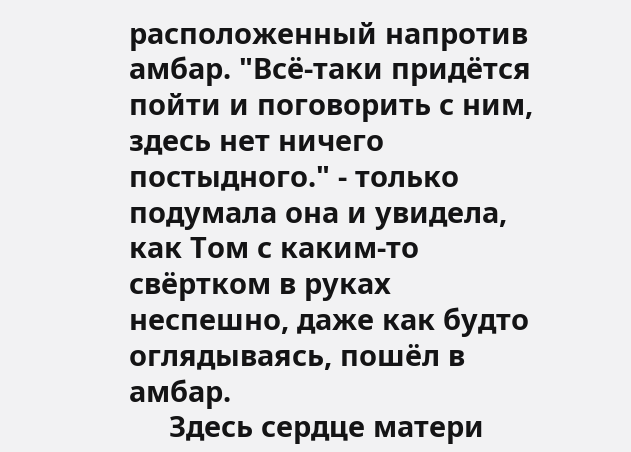расположенный напротив амбар. "Всё-таки придётся пойти и поговорить с ним, здесь нет ничего постыдного." - только подумала она и увидела, как Том с каким-то свёртком в руках неспешно, даже как будто оглядываясь, пошёл в амбар.
     Здесь сердце матери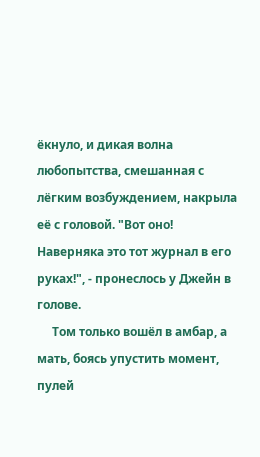ёкнуло, и дикая волна любопытства, смешанная с лёгким возбуждением, накрыла её с головой. "Вот оно! Наверняка это тот журнал в его руках!", - пронеслось у Джейн в голове.
     Том только вошёл в амбар, а мать, боясь упустить момент, пулей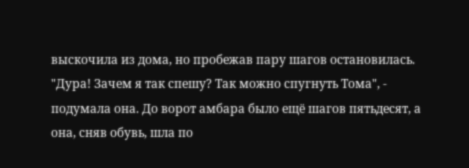выскочила из дома, но пробежав пару шагов остановилась. "Дура! Зачем я так спешу? Так можно спугнуть Тома", - подумала она. До ворот амбара было ещё шагов пятьдесят, а она, сняв обувь, шла по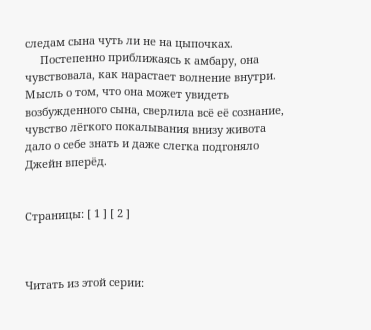следам сына чуть ли не на цыпочках.
     Постепенно приближаясь к амбару, она чувствовала, как нарастает волнение внутри. Мысль о том, что она может увидеть возбужденного сына, сверлила всё её сознание, чувство лёгкого покалывания внизу живота дало о себе знать и даже слегка подгоняло Джейн вперёд.


Страницы: [ 1 ] [ 2 ]



Читать из этой серии: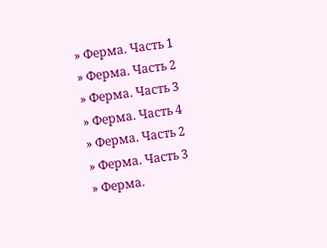» Ферма. Часть 1
» Ферма. Часть 2
» Ферма. Часть 3
» Ферма. Часть 4
» Ферма. Часть 2
» Ферма. Часть 3
» Ферма.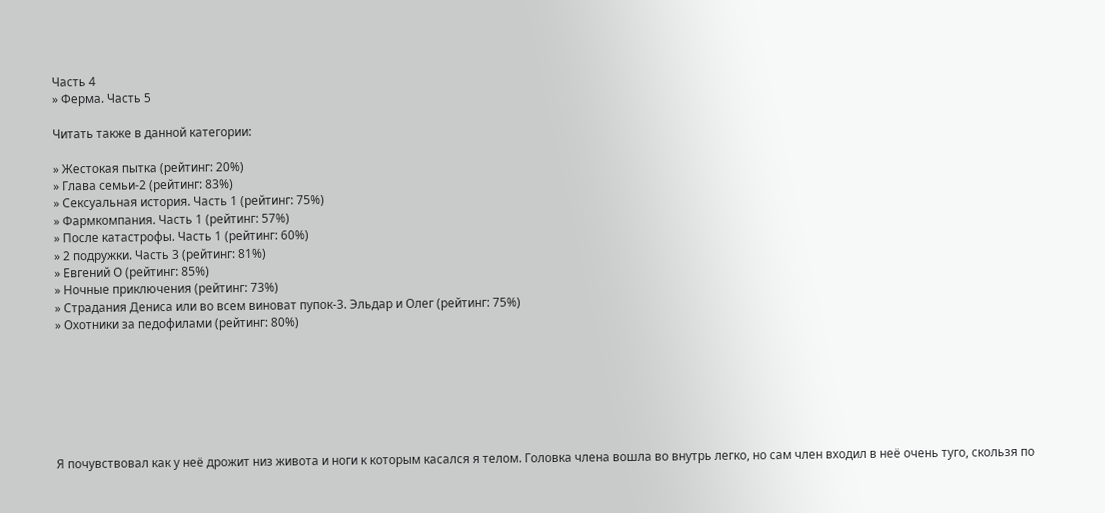Часть 4
» Ферма. Часть 5

Читать также в данной категории:

» Жестокая пытка (рейтинг: 20%)
» Глава семьи-2 (рейтинг: 83%)
» Сексуальная история. Часть 1 (рейтинг: 75%)
» Фармкомпания. Часть 1 (рейтинг: 57%)
» После катастрофы. Часть 1 (рейтинг: 60%)
» 2 подружки. Часть 3 (рейтинг: 81%)
» Евгений О (рейтинг: 85%)
» Ночные приключения (рейтинг: 73%)
» Страдания Дениса или во всем виноват пупок-3. Эльдар и Олег (рейтинг: 75%)
» Охотники за педофилами (рейтинг: 80%)







Я почувствовал как у неё дрожит низ живота и ноги к которым касался я телом. Головка члена вошла во внутрь легко, но сам член входил в неё очень туго, скользя по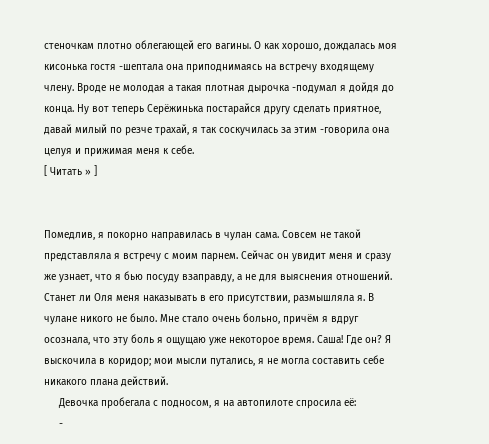стеночкам плотно облегающей его вагины. О как хорошо, дождалась моя кисонька гостя -шептала она приподнимаясь на встречу входящему члену. Вроде не молодая а такая плотная дырочка -подумал я дойдя до конца. Ну вот теперь Серёжинька постарайся другу сделать приятное, давай милый по резче трахай, я так соскучилась за этим -говорила она целуя и прижимая меня к себе.
[ Читать » ]


Помедлив, я покорно направилась в чулан сама. Совсем не такой представляла я встречу с моим парнем. Сейчас он увидит меня и сразу же узнает, что я бью посуду взаправду, а не для выяснения отношений. Станет ли Оля меня наказывать в его присутствии, размышляла я. В чулане никого не было. Мне стало очень больно, причём я вдруг осознала, что эту боль я ощущаю уже некоторое время. Саша! Где он? Я выскочила в коридор; мои мысли путались, я не могла составить себе никакого плана действий.
     Девочка пробегала с подносом, я на автопилоте спросила её:
     -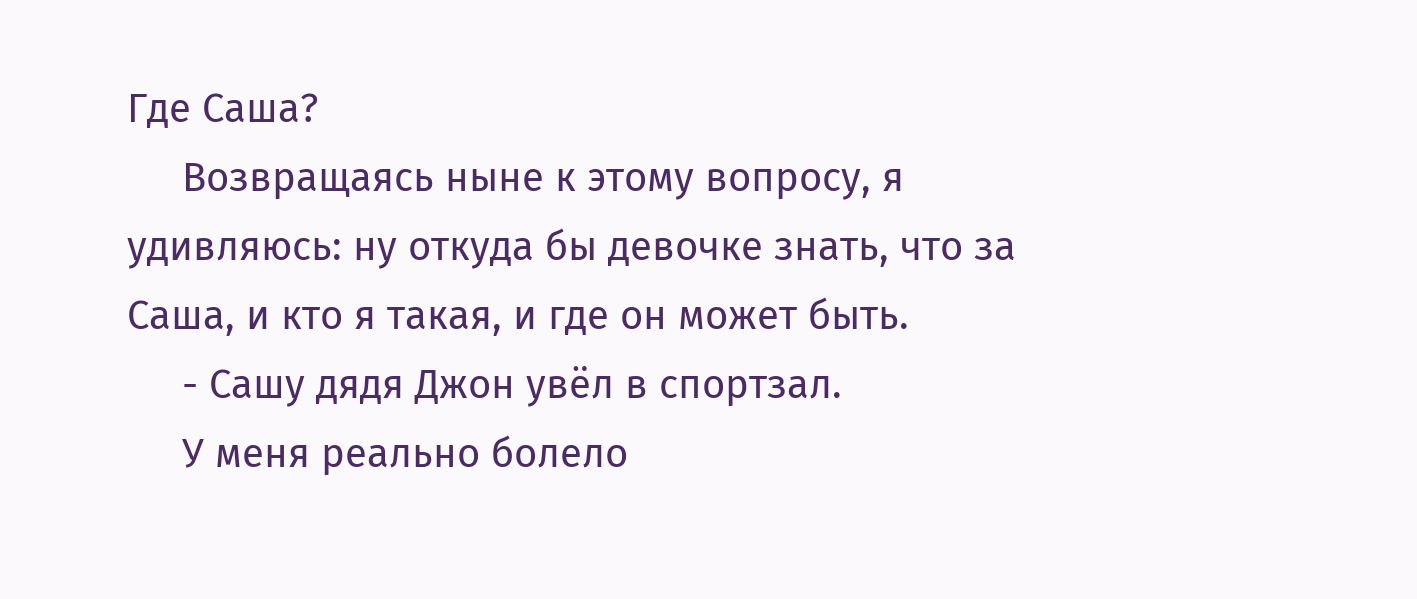Где Саша?
     Возвращаясь ныне к этому вопросу, я удивляюсь: ну откуда бы девочке знать, что за Саша, и кто я такая, и где он может быть.
     - Сашу дядя Джон увёл в спортзал.
     У меня реально болело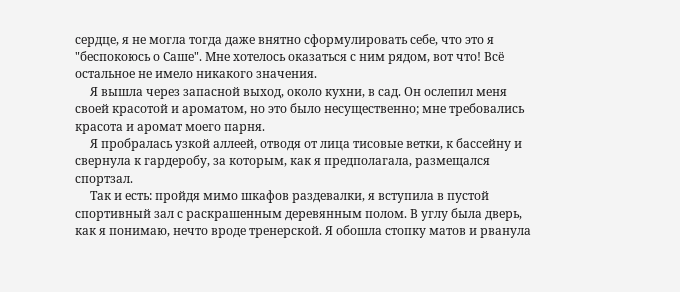сердце, я не могла тогда даже внятно сформулировать себе, что это я "беспокоюсь о Саше". Мне хотелось оказаться с ним рядом, вот что! Всё остальное не имело никакого значения.
     Я вышла через запасной выход, около кухни, в сад. Он ослепил меня своей красотой и ароматом, но это было несущественно; мне требовались красота и аромат моего парня.
     Я пробралась узкой аллеей, отводя от лица тисовые ветки, к бассейну и свернула к гардеробу, за которым, как я предполагала, размещался спортзал.
     Так и есть: пройдя мимо шкафов раздевалки, я вступила в пустой спортивный зал с раскрашенным деревянным полом. В углу была дверь, как я понимаю, нечто вроде тренерской. Я обошла стопку матов и рванула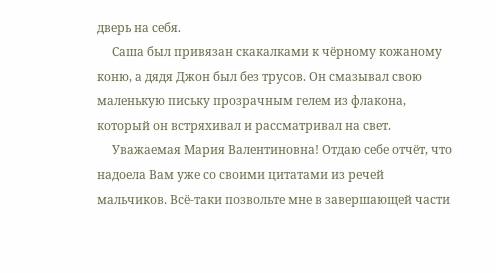дверь на себя.
     Саша был привязан скакалками к чёрному кожаному коню, а дядя Джон был без трусов. Он смазывал свою маленькую письку прозрачным гелем из флакона, который он встряхивал и рассматривал на свет.
     Уважаемая Мария Валентиновна! Отдаю себе отчёт, что надоела Вам уже со своими цитатами из речей мальчиков. Всё-таки позвольте мне в завершающей части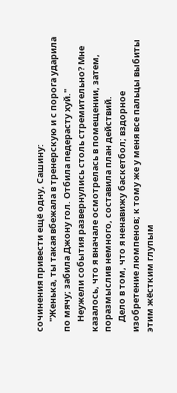сочинения привести ещё одну, Сашину:
     "Женька, ты такая вбежала в тренерскую и с порога ударила по мячу; забила Джону гол. Отбила педерасту хуй."
     Неужели события развернулись столь стремительно? Мне казалось, что я вначале осмотрелась в помещении, затем, поразмыслив немного, составила план действий.
     Дело в том, что я ненавижу баскетбол; вздорное изобретение люмпенов; к тому же у меня все пальцы выбиты этим жёстким глупым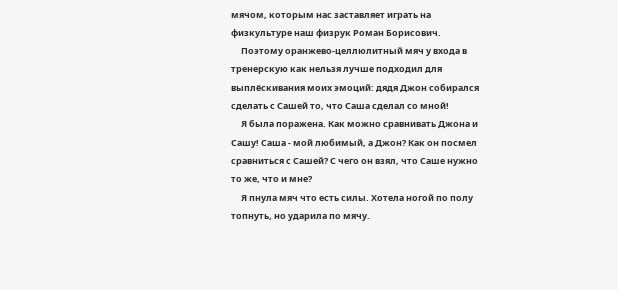мячом, которым нас заставляет играть на физкультуре наш физрук Роман Борисович.
     Поэтому оранжево-целлюлитный мяч у входа в тренерскую как нельзя лучше подходил для выплёскивания моих эмоций: дядя Джон собирался сделать с Сашей то, что Саша сделал со мной!
     Я была поражена. Как можно сравнивать Джона и Сашу! Саша - мой любимый, а Джон? Как он посмел сравниться с Сашей? С чего он взял, что Саше нужно то же, что и мне?
     Я пнула мяч что есть силы. Хотела ногой по полу топнуть, но ударила по мячу.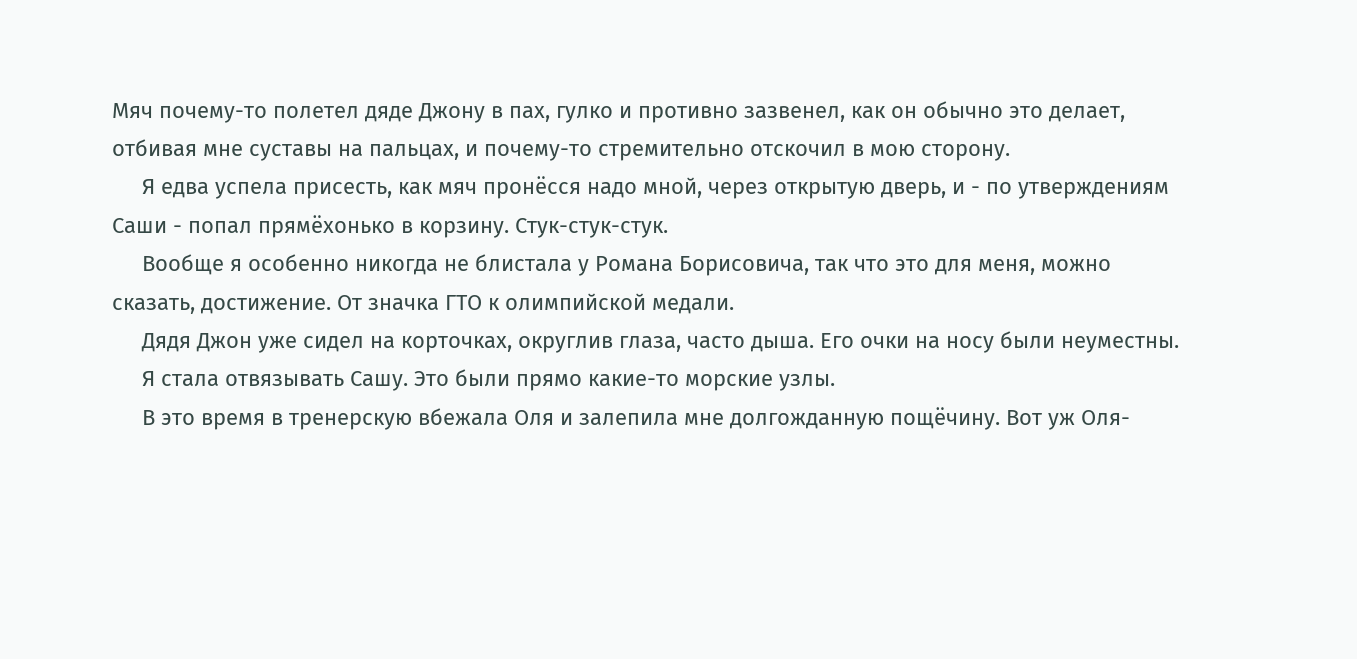Мяч почему-то полетел дяде Джону в пах, гулко и противно зазвенел, как он обычно это делает, отбивая мне суставы на пальцах, и почему-то стремительно отскочил в мою сторону.
     Я едва успела присесть, как мяч пронёсся надо мной, через открытую дверь, и - по утверждениям Саши - попал прямёхонько в корзину. Стук-стук-стук.
     Вообще я особенно никогда не блистала у Романа Борисовича, так что это для меня, можно сказать, достижение. От значка ГТО к олимпийской медали.
     Дядя Джон уже сидел на корточках, округлив глаза, часто дыша. Его очки на носу были неуместны.
     Я стала отвязывать Сашу. Это были прямо какие-то морские узлы.
     В это время в тренерскую вбежала Оля и залепила мне долгожданную пощёчину. Вот уж Оля-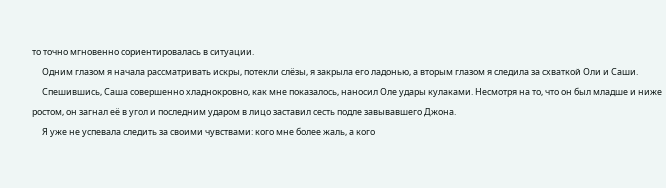то точно мгновенно сориентировалась в ситуации.
     Одним глазом я начала рассматривать искры, потекли слёзы, я закрыла его ладонью, а вторым глазом я следила за схваткой Оли и Саши.
     Спешившись, Саша совершенно хладнокровно, как мне показалось, наносил Оле удары кулаками. Несмотря на то, что он был младше и ниже ростом, он загнал её в угол и последним ударом в лицо заставил сесть подле завывавшего Джона.
     Я уже не успевала следить за своими чувствами: кого мне более жаль, а кого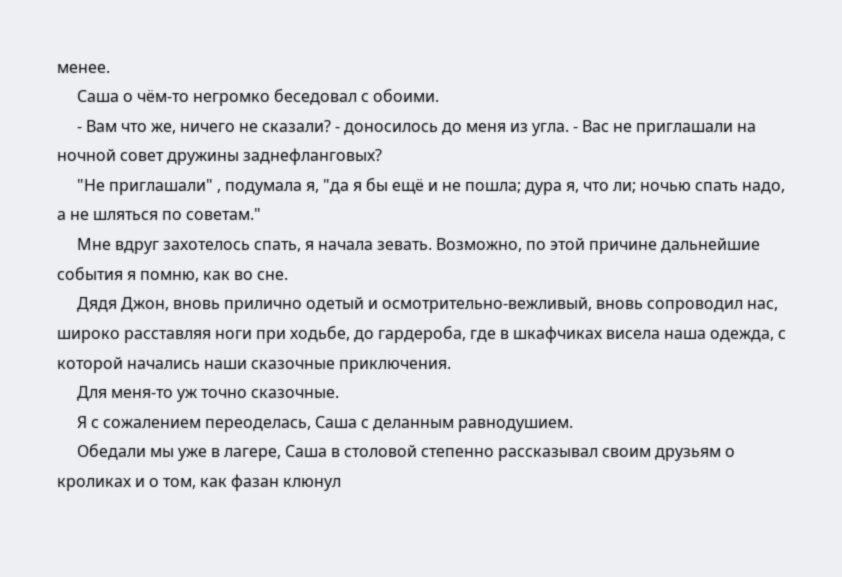менее.
     Саша о чём-то негромко беседовал с обоими.
     - Вам что же, ничего не сказали? - доносилось до меня из угла. - Вас не приглашали на ночной совет дружины заднефланговых?
     "Не приглашали" , подумала я, "да я бы ещё и не пошла; дура я, что ли; ночью спать надо, а не шляться по советам."
     Мне вдруг захотелось спать, я начала зевать. Возможно, по этой причине дальнейшие события я помню, как во сне.
     Дядя Джон, вновь прилично одетый и осмотрительно-вежливый, вновь сопроводил нас, широко расставляя ноги при ходьбе, до гардероба, где в шкафчиках висела наша одежда, с которой начались наши сказочные приключения.
     Для меня-то уж точно сказочные.
     Я с сожалением переоделась, Саша с деланным равнодушием.
     Обедали мы уже в лагере, Саша в столовой степенно рассказывал своим друзьям о кроликах и о том, как фазан клюнул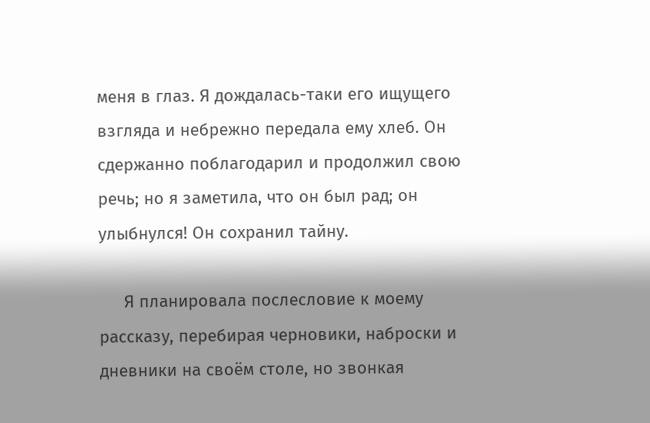меня в глаз. Я дождалась-таки его ищущего взгляда и небрежно передала ему хлеб. Он сдержанно поблагодарил и продолжил свою речь; но я заметила, что он был рад; он улыбнулся! Он сохранил тайну.

     Я планировала послесловие к моему рассказу, перебирая черновики, наброски и дневники на своём столе, но звонкая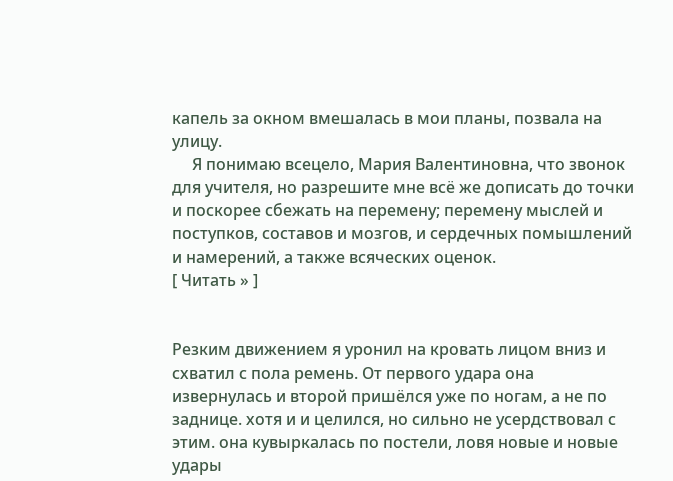капель за окном вмешалась в мои планы, позвала на улицу.
     Я понимаю всецело, Мария Валентиновна, что звонок для учителя, но разрешите мне всё же дописать до точки и поскорее сбежать на перемену; перемену мыслей и поступков, составов и мозгов, и сердечных помышлений и намерений, а также всяческих оценок.
[ Читать » ]


Резким движением я уронил на кровать лицом вниз и схватил с пола ремень. От первого удара она извернулась и второй пришёлся уже по ногам, а не по заднице. хотя и и целился, но сильно не усердствовал с этим. она кувыркалась по постели, ловя новые и новые удары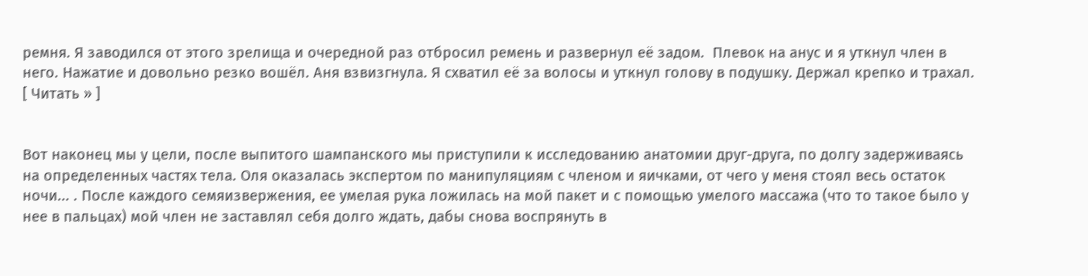ремня. Я заводился от этого зрелища и очередной раз отбросил ремень и развернул её задом.  Плевок на анус и я уткнул член в него. Нажатие и довольно резко вошёл. Аня взвизгнула. Я схватил её за волосы и уткнул голову в подушку. Держал крепко и трахал.
[ Читать » ]


Вот наконец мы у цели, после выпитого шампанского мы приступили к исследованию анатомии друг-друга, по долгу задерживаясь на определенных частях тела. Оля оказалась экспертом по манипуляциям с членом и яичками, от чего у меня стоял весь остаток ночи... . После каждого семяизвержения, ее умелая рука ложилась на мой пакет и с помощью умелого массажа (что то такое было у нее в пальцах) мой член не заставлял себя долго ждать, дабы снова воспрянуть в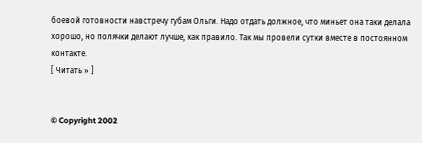боевой готовности навстречу губам Ольги. Надо отдать должное, что миньет она таки делала хорошо, но полячки делают лучше, как правило. Так мы провели сутки вместе в постоянном контакте.
[ Читать » ]


© Copyright 2002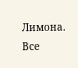Лимона. Все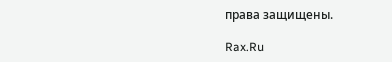права защищены.

Rax.Ru